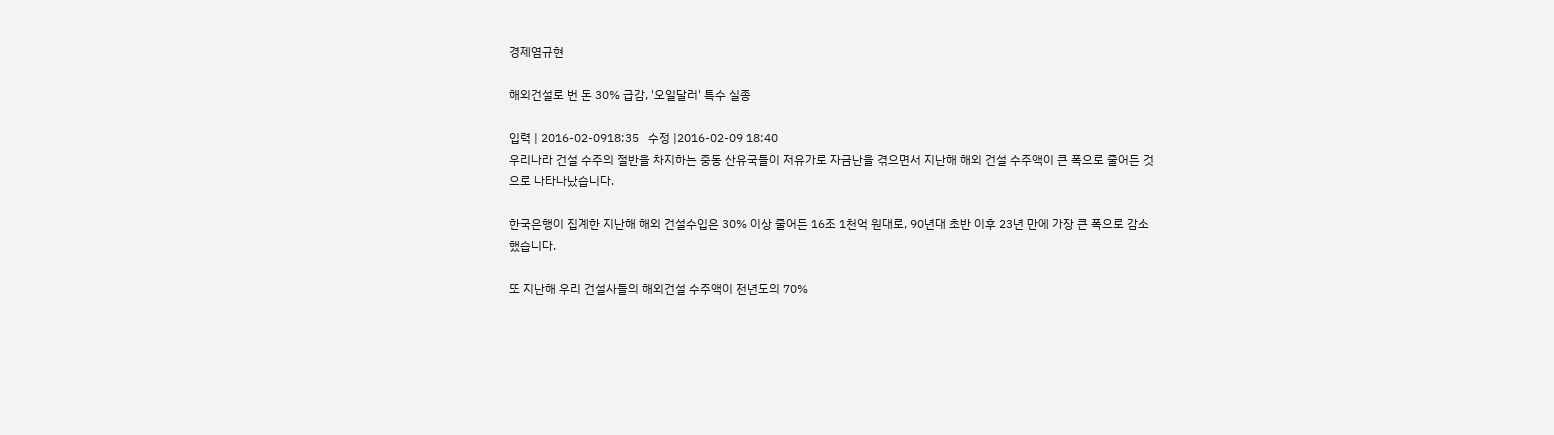경제염규현

해외건설로 번 돈 30% 급감, '오일달러' 특수 실종

입력 | 2016-02-0918:35   수정 |2016-02-09 18:40
우리나라 건설 수주의 절반을 차지하는 중동 산유국들이 저유가로 자금난을 겪으면서 지난해 해외 건설 수주액이 큰 폭으로 줄어든 것으로 나타나났습니다.

한국은행이 집계한 지난해 해외 건설수입은 30% 이상 줄어든 16조 1천억 원대로, 90년대 초반 이후 23년 만에 가장 큰 폭으로 감소했습니다.

또 지난해 우리 건설사들의 해외건설 수주액이 전년도의 70%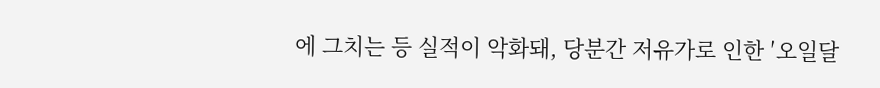에 그치는 등 실적이 악화돼, 당분간 저유가로 인한 ′오일달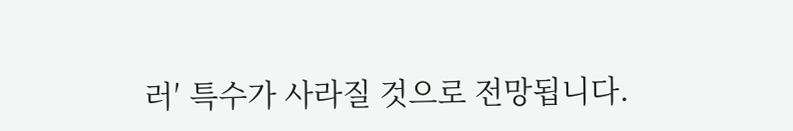러′ 특수가 사라질 것으로 전망됩니다.